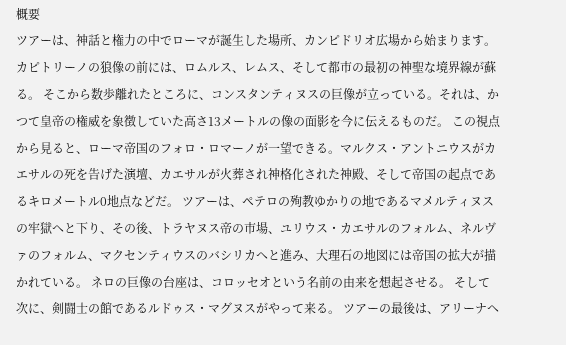概要
ツアーは、神話と権力の中でローマが誕生した場所、カンピドリオ広場から始まります。 カピトリーノの狼像の前には、ロムルス、レムス、そして都市の最初の神聖な境界線が蘇る。 そこから数歩離れたところに、コンスタンティヌスの巨像が立っている。それは、かつて皇帝の権威を象徴していた高さ13メートルの像の面影を今に伝えるものだ。 この視点から見ると、ローマ帝国のフォロ・ロマーノが一望できる。マルクス・アントニウスがカエサルの死を告げた演壇、カエサルが火葬され神格化された神殿、そして帝国の起点であるキロメートル0地点などだ。 ツアーは、ペテロの殉教ゆかりの地であるマメルティヌスの牢獄へと下り、その後、トラヤヌス帝の市場、ユリウス・カエサルのフォルム、ネルヴァのフォルム、マクセンティウスのバシリカへと進み、大理石の地図には帝国の拡大が描かれている。 ネロの巨像の台座は、コロッセオという名前の由来を想起させる。 そして次に、剣闘士の館であるルドゥス・マグヌスがやって来る。 ツアーの最後は、アリーナへ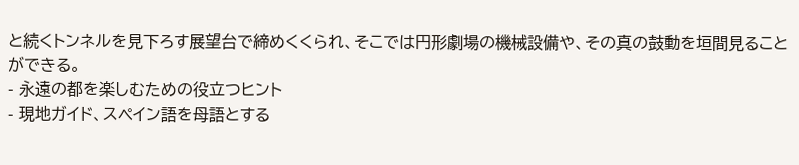と続くトンネルを見下ろす展望台で締めくくられ、そこでは円形劇場の機械設備や、その真の鼓動を垣間見ることができる。
- 永遠の都を楽しむための役立つヒント
- 現地ガイド、スペイン語を母語とする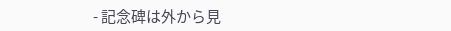- 記念碑は外から見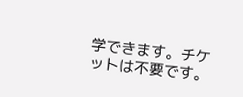学できます。チケットは不要です。